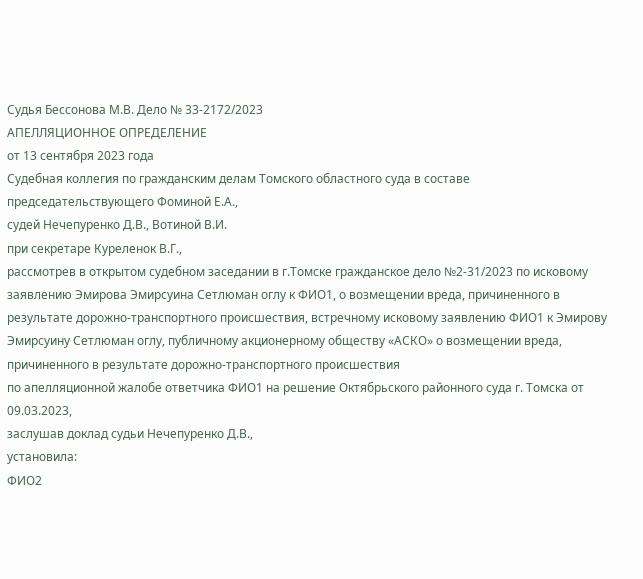Судья Бессонова М.В. Дело № 33-2172/2023
АПЕЛЛЯЦИОННОЕ ОПРЕДЕЛЕНИЕ
от 13 сентября 2023 года
Судебная коллегия по гражданским делам Томского областного суда в составе
председательствующего Фоминой Е.А.,
судей Нечепуренко Д.В., Вотиной В.И.
при секретаре Куреленок В.Г.,
рассмотрев в открытом судебном заседании в г.Томске гражданское дело №2-31/2023 по исковому заявлению Эмирова Эмирсуина Сетлюман оглу к ФИО1, о возмещении вреда, причиненного в результате дорожно-транспортного происшествия, встречному исковому заявлению ФИО1 к Эмирову Эмирсуину Сетлюман оглу, публичному акционерному обществу «АСКО» о возмещении вреда, причиненного в результате дорожно-транспортного происшествия
по апелляционной жалобе ответчика ФИО1 на решение Октябрьского районного суда г. Томска от 09.03.2023,
заслушав доклад судьи Нечепуренко Д.В.,
установила:
ФИО2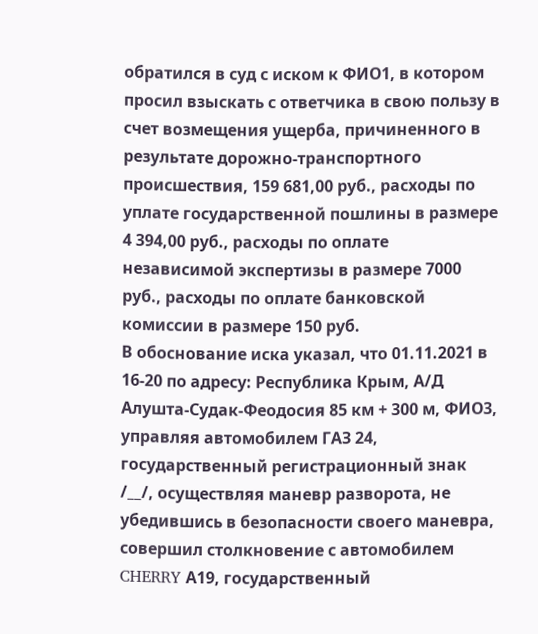обратился в суд с иском к ФИО1, в котором просил взыскать с ответчика в свою пользу в счет возмещения ущерба, причиненного в результате дорожно-транспортного происшествия, 159 681,00 руб., расходы по уплате государственной пошлины в размере 4 394,00 руб., расходы по оплате независимой экспертизы в размере 7000 руб., расходы по оплате банковской комиссии в размере 150 руб.
В обоснование иска указал, что 01.11.2021 в 16-20 по адресу: Республика Крым, А/Д Алушта-Судак-Феодосия 85 км + 300 м, ФИО3, управляя автомобилем ГАЗ 24, государственный регистрационный знак /__/, осуществляя маневр разворота, не убедившись в безопасности своего маневра, совершил столкновение с автомобилем CHERRY А19, государственный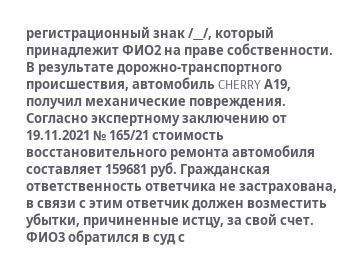регистрационный знак /__/, который принадлежит ФИО2 на праве собственности. В результате дорожно-транспортного происшествия, автомобиль CHERRY А19, получил механические повреждения. Согласно экспертному заключению от 19.11.2021 № 165/21 стоимость восстановительного ремонта автомобиля составляет 159681 руб. Гражданская ответственность ответчика не застрахована, в связи с этим ответчик должен возместить убытки, причиненные истцу, за свой счет.
ФИО3 обратился в суд с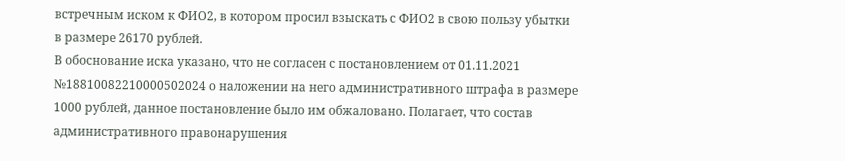встречным иском к ФИО2, в котором просил взыскать с ФИО2 в свою пользу убытки в размере 26170 рублей.
В обоснование иска указано, что не согласен с постановлением от 01.11.2021 №18810082210000502024 о наложении на него административного штрафа в размере 1000 рублей, данное постановление было им обжаловано. Полагает, что состав административного правонарушения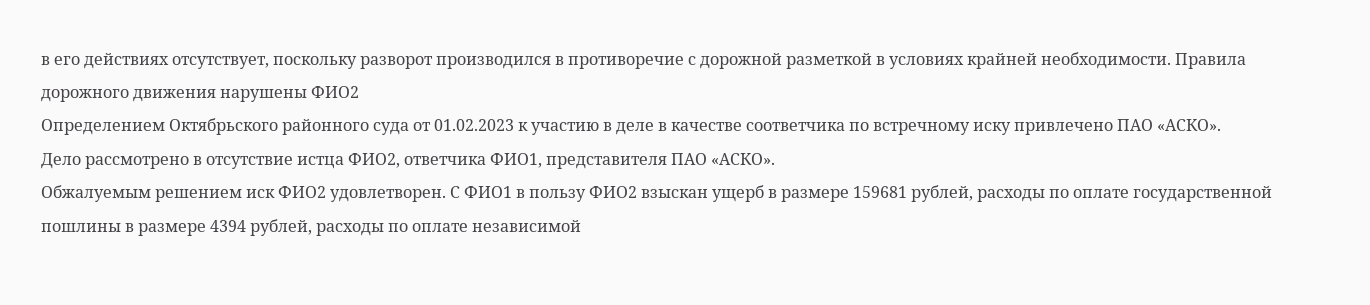в его действиях отсутствует, поскольку разворот производился в противоречие с дорожной разметкой в условиях крайней необходимости. Правила дорожного движения нарушены ФИО2
Определением Октябрьского районного суда от 01.02.2023 к участию в деле в качестве соответчика по встречному иску привлечено ПАО «АСКО».
Дело рассмотрено в отсутствие истца ФИО2, ответчика ФИО1, представителя ПАО «АСКО».
Обжалуемым решением иск ФИО2 удовлетворен. С ФИО1 в пользу ФИО2 взыскан ущерб в размере 159681 рублей, расходы по оплате государственной пошлины в размере 4394 рублей, расходы по оплате независимой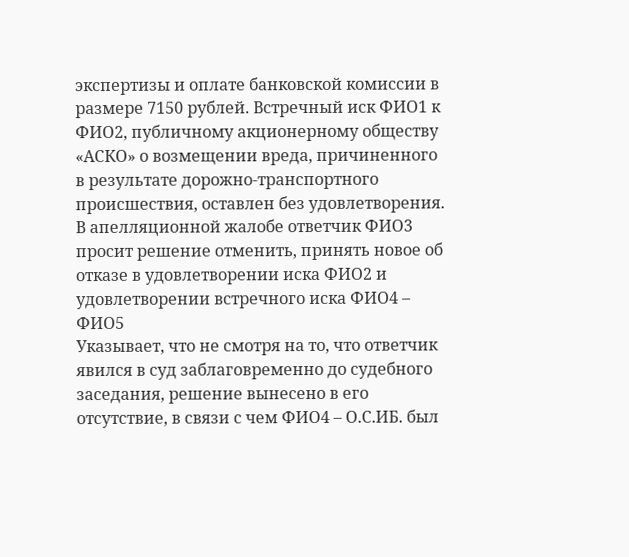экспертизы и оплате банковской комиссии в размере 7150 рублей. Встречный иск ФИО1 к ФИО2, публичному акционерному обществу «АСКО» о возмещении вреда, причиненного в результате дорожно-транспортного происшествия, оставлен без удовлетворения.
В апелляционной жалобе ответчик ФИО3 просит решение отменить, принять новое об отказе в удовлетворении иска ФИО2 и удовлетворении встречного иска ФИО4 – ФИО5
Указывает, что не смотря на то, что ответчик явился в суд заблаговременно до судебного заседания, решение вынесено в его отсутствие, в связи с чем ФИО4 – О.С.ИБ. был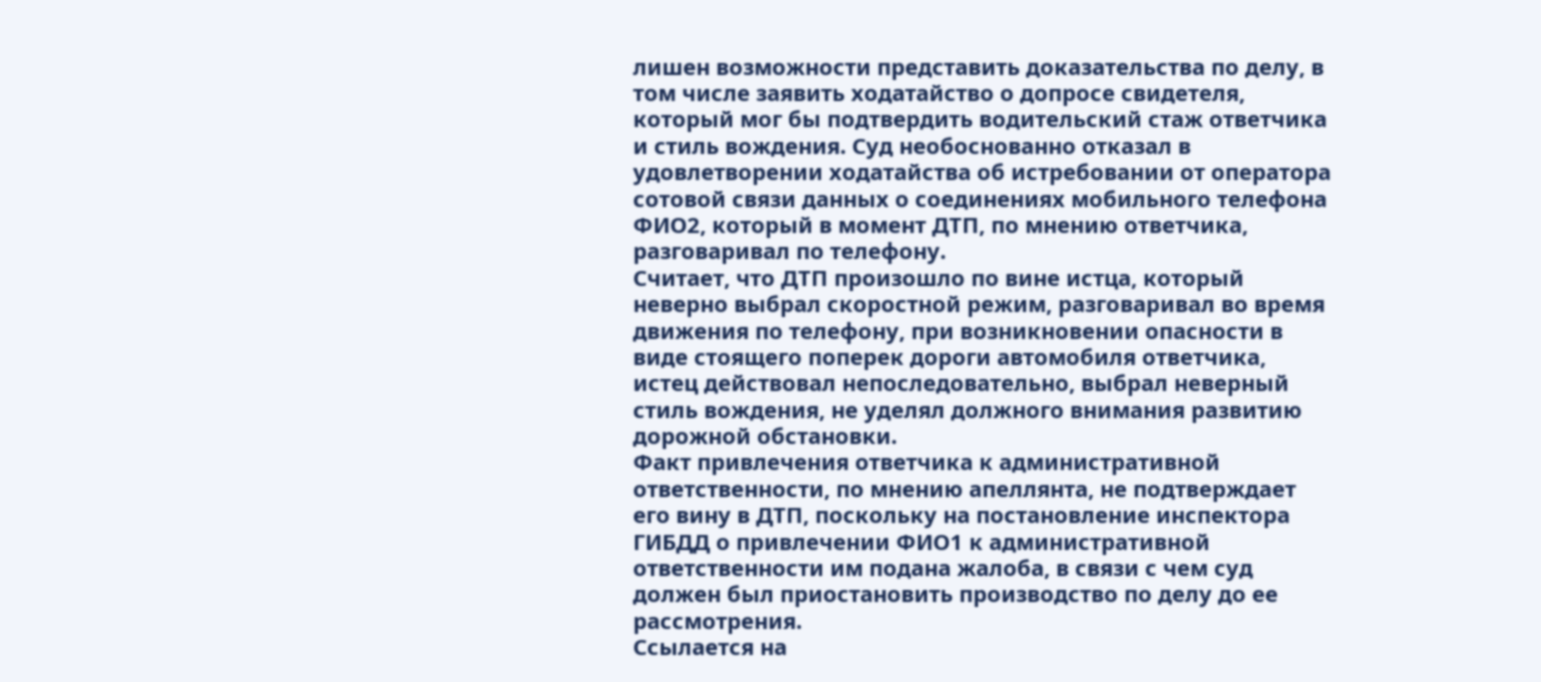лишен возможности представить доказательства по делу, в том числе заявить ходатайство о допросе свидетеля, который мог бы подтвердить водительский стаж ответчика и стиль вождения. Суд необоснованно отказал в удовлетворении ходатайства об истребовании от оператора сотовой связи данных о соединениях мобильного телефона ФИО2, который в момент ДТП, по мнению ответчика, разговаривал по телефону.
Считает, что ДТП произошло по вине истца, который неверно выбрал скоростной режим, разговаривал во время движения по телефону, при возникновении опасности в виде стоящего поперек дороги автомобиля ответчика, истец действовал непоследовательно, выбрал неверный стиль вождения, не уделял должного внимания развитию дорожной обстановки.
Факт привлечения ответчика к административной ответственности, по мнению апеллянта, не подтверждает его вину в ДТП, поскольку на постановление инспектора ГИБДД о привлечении ФИО1 к административной ответственности им подана жалоба, в связи с чем суд должен был приостановить производство по делу до ее рассмотрения.
Ссылается на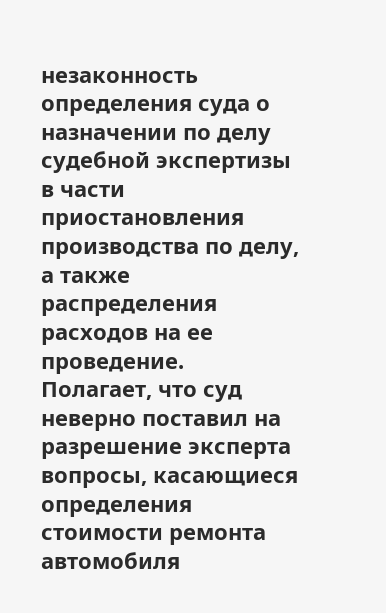незаконность определения суда о назначении по делу судебной экспертизы в части приостановления производства по делу, а также распределения расходов на ее проведение. Полагает, что суд неверно поставил на разрешение эксперта вопросы, касающиеся определения стоимости ремонта автомобиля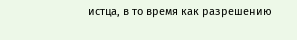истца, в то время как разрешению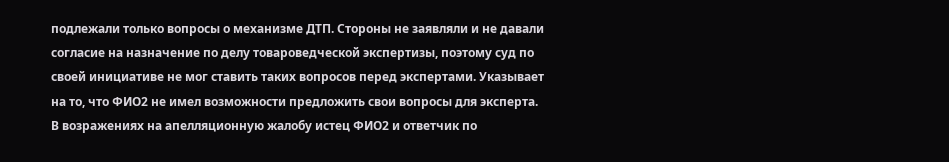подлежали только вопросы о механизме ДТП. Стороны не заявляли и не давали согласие на назначение по делу товароведческой экспертизы, поэтому суд по своей инициативе не мог ставить таких вопросов перед экспертами. Указывает на то, что ФИО2 не имел возможности предложить свои вопросы для эксперта.
В возражениях на апелляционную жалобу истец ФИО2 и ответчик по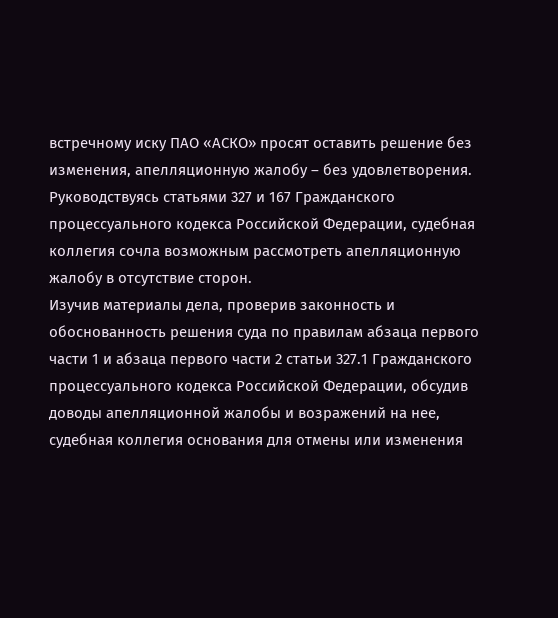встречному иску ПАО «АСКО» просят оставить решение без изменения, апелляционную жалобу – без удовлетворения.
Руководствуясь статьями 327 и 167 Гражданского процессуального кодекса Российской Федерации, судебная коллегия сочла возможным рассмотреть апелляционную жалобу в отсутствие сторон.
Изучив материалы дела, проверив законность и обоснованность решения суда по правилам абзаца первого части 1 и абзаца первого части 2 статьи 327.1 Гражданского процессуального кодекса Российской Федерации, обсудив доводы апелляционной жалобы и возражений на нее, судебная коллегия основания для отмены или изменения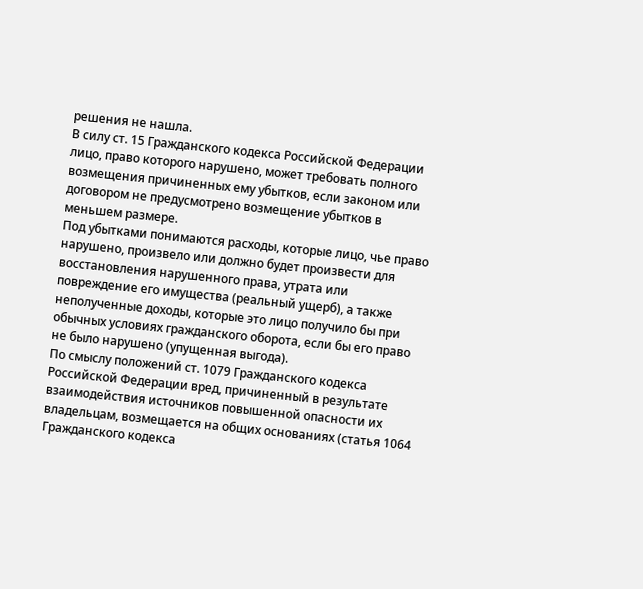решения не нашла.
В силу ст. 15 Гражданского кодекса Российской Федерации лицо, право которого нарушено, может требовать полного возмещения причиненных ему убытков, если законом или договором не предусмотрено возмещение убытков в меньшем размере.
Под убытками понимаются расходы, которые лицо, чье право нарушено, произвело или должно будет произвести для восстановления нарушенного права, утрата или повреждение его имущества (реальный ущерб), а также неполученные доходы, которые это лицо получило бы при обычных условиях гражданского оборота, если бы его право не было нарушено (упущенная выгода).
По смыслу положений ст. 1079 Гражданского кодекса Российской Федерации вред, причиненный в результате взаимодействия источников повышенной опасности их владельцам, возмещается на общих основаниях (статья 1064 Гражданского кодекса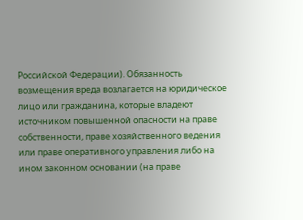Российской Федерации). Обязанность возмещения вреда возлагается на юридическое лицо или гражданина, которые владеют источником повышенной опасности на праве собственности, праве хозяйственного ведения или праве оперативного управления либо на ином законном основании (на праве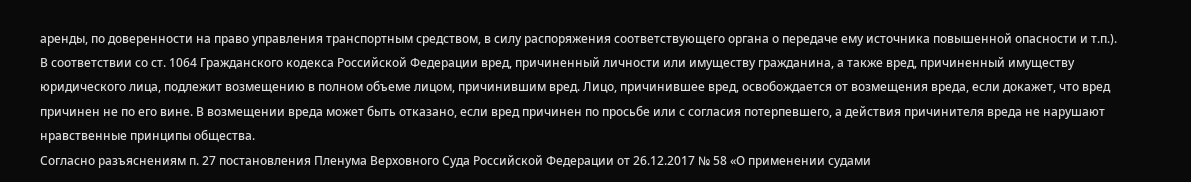аренды, по доверенности на право управления транспортным средством, в силу распоряжения соответствующего органа о передаче ему источника повышенной опасности и т.п.).
В соответствии со ст. 1064 Гражданского кодекса Российской Федерации вред, причиненный личности или имуществу гражданина, а также вред, причиненный имуществу юридического лица, подлежит возмещению в полном объеме лицом, причинившим вред. Лицо, причинившее вред, освобождается от возмещения вреда, если докажет, что вред причинен не по его вине. В возмещении вреда может быть отказано, если вред причинен по просьбе или с согласия потерпевшего, а действия причинителя вреда не нарушают нравственные принципы общества.
Согласно разъяснениям п. 27 постановления Пленума Верховного Суда Российской Федерации от 26.12.2017 № 58 «О применении судами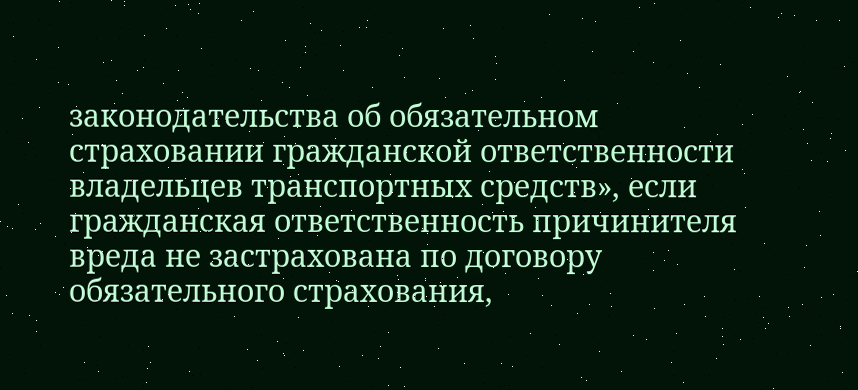законодательства об обязательном страховании гражданской ответственности владельцев транспортных средств», если гражданская ответственность причинителя вреда не застрахована по договору обязательного страхования,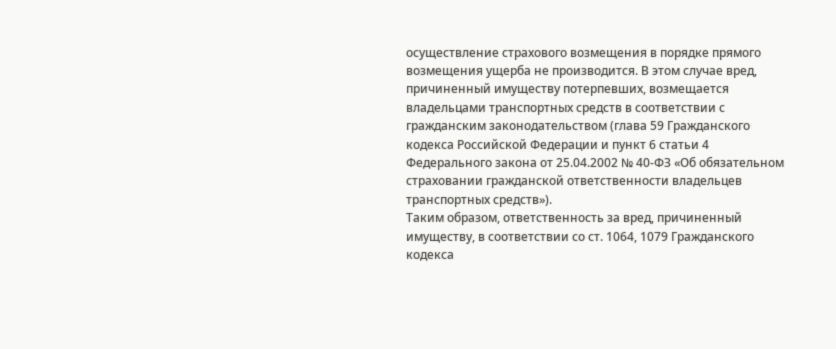осуществление страхового возмещения в порядке прямого возмещения ущерба не производится. В этом случае вред, причиненный имуществу потерпевших, возмещается владельцами транспортных средств в соответствии с гражданским законодательством (глава 59 Гражданского кодекса Российской Федерации и пункт 6 статьи 4 Федерального закона от 25.04.2002 № 40-ФЗ «Об обязательном страховании гражданской ответственности владельцев транспортных средств»).
Таким образом, ответственность за вред, причиненный имуществу, в соответствии со ст. 1064, 1079 Гражданского кодекса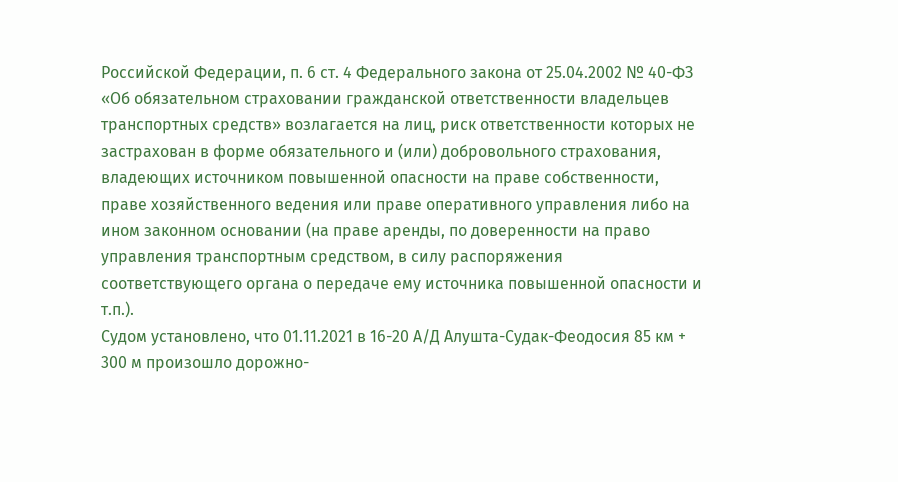Российской Федерации, п. 6 ст. 4 Федерального закона от 25.04.2002 № 40-ФЗ «Об обязательном страховании гражданской ответственности владельцев транспортных средств» возлагается на лиц, риск ответственности которых не застрахован в форме обязательного и (или) добровольного страхования, владеющих источником повышенной опасности на праве собственности, праве хозяйственного ведения или праве оперативного управления либо на ином законном основании (на праве аренды, по доверенности на право управления транспортным средством, в силу распоряжения соответствующего органа о передаче ему источника повышенной опасности и т.п.).
Судом установлено, что 01.11.2021 в 16-20 А/Д Алушта-Судак-Феодосия 85 км + 300 м произошло дорожно-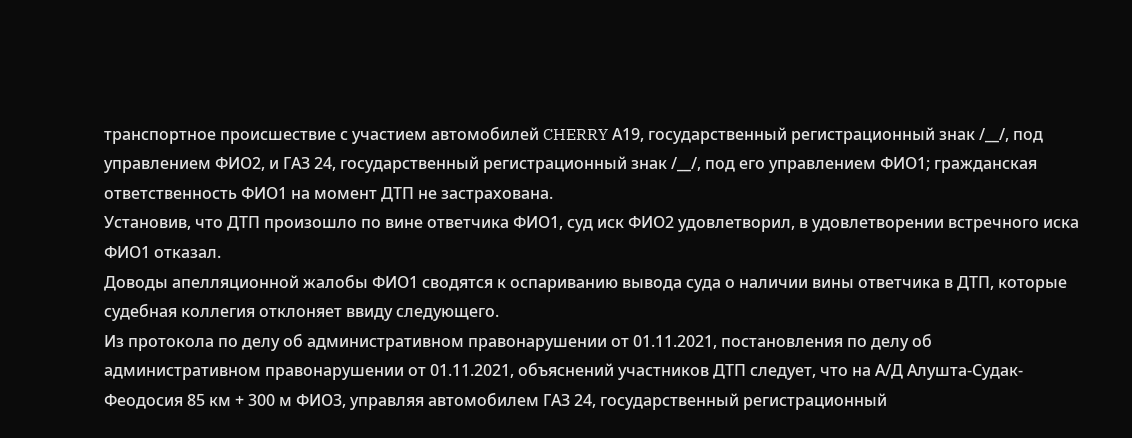транспортное происшествие с участием автомобилей CHERRY А19, государственный регистрационный знак /__/, под управлением ФИО2, и ГАЗ 24, государственный регистрационный знак /__/, под его управлением ФИО1; гражданская ответственность ФИО1 на момент ДТП не застрахована.
Установив, что ДТП произошло по вине ответчика ФИО1, суд иск ФИО2 удовлетворил, в удовлетворении встречного иска ФИО1 отказал.
Доводы апелляционной жалобы ФИО1 сводятся к оспариванию вывода суда о наличии вины ответчика в ДТП, которые судебная коллегия отклоняет ввиду следующего.
Из протокола по делу об административном правонарушении от 01.11.2021, постановления по делу об административном правонарушении от 01.11.2021, объяснений участников ДТП следует, что на А/Д Алушта-Судак-Феодосия 85 км + 300 м ФИО3, управляя автомобилем ГАЗ 24, государственный регистрационный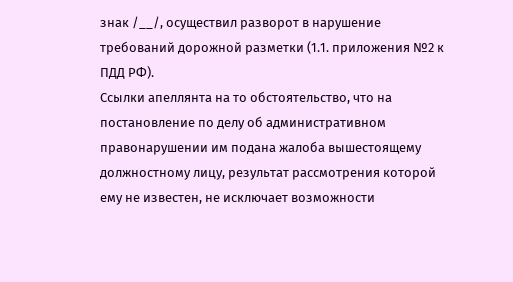знак /__/, осуществил разворот в нарушение требований дорожной разметки (1.1. приложения №2 к ПДД РФ).
Ссылки апеллянта на то обстоятельство, что на постановление по делу об административном правонарушении им подана жалоба вышестоящему должностному лицу, результат рассмотрения которой ему не известен, не исключает возможности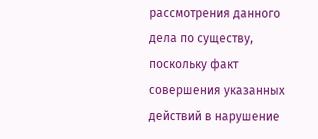рассмотрения данного дела по существу, поскольку факт совершения указанных действий в нарушение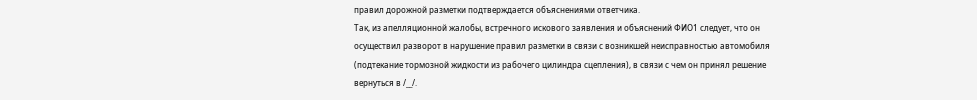правил дорожной разметки подтверждается объяснениями ответчика.
Так, из апелляционной жалобы, встречного искового заявления и объяснений ФИО1 следует, что он осуществил разворот в нарушение правил разметки в связи с возникшей неисправностью автомобиля (подтекание тормозной жидкости из рабочего цилиндра сцепления), в связи с чем он принял решение вернуться в /__/.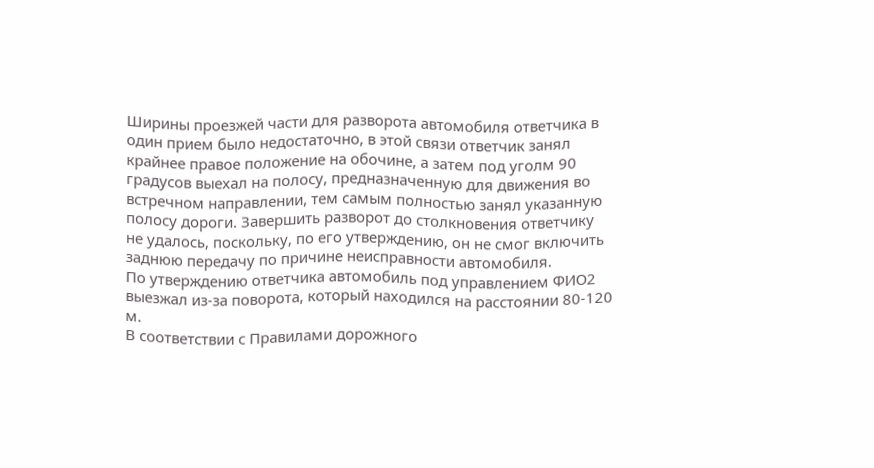Ширины проезжей части для разворота автомобиля ответчика в один прием было недостаточно, в этой связи ответчик занял крайнее правое положение на обочине, а затем под уголм 90 градусов выехал на полосу, предназначенную для движения во встречном направлении, тем самым полностью занял указанную полосу дороги. Завершить разворот до столкновения ответчику не удалось, поскольку, по его утверждению, он не смог включить заднюю передачу по причине неисправности автомобиля.
По утверждению ответчика автомобиль под управлением ФИО2 выезжал из-за поворота, который находился на расстоянии 80-120 м.
В соответствии с Правилами дорожного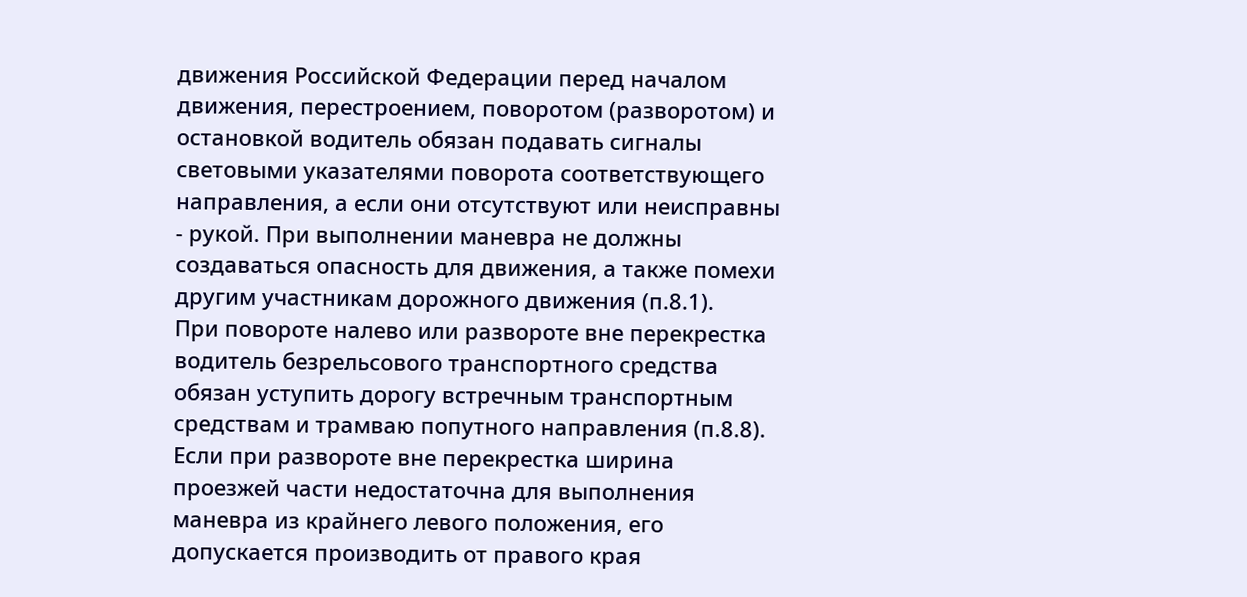движения Российской Федерации перед началом движения, перестроением, поворотом (разворотом) и остановкой водитель обязан подавать сигналы световыми указателями поворота соответствующего направления, а если они отсутствуют или неисправны - рукой. При выполнении маневра не должны создаваться опасность для движения, а также помехи другим участникам дорожного движения (п.8.1).
При повороте налево или развороте вне перекрестка водитель безрельсового транспортного средства обязан уступить дорогу встречным транспортным средствам и трамваю попутного направления (п.8.8). Если при развороте вне перекрестка ширина проезжей части недостаточна для выполнения маневра из крайнего левого положения, его допускается производить от правого края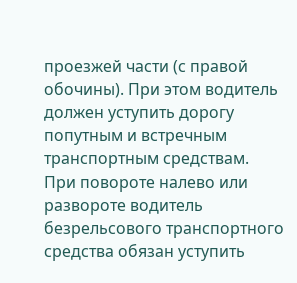проезжей части (с правой обочины). При этом водитель должен уступить дорогу попутным и встречным транспортным средствам.
При повороте налево или развороте водитель безрельсового транспортного средства обязан уступить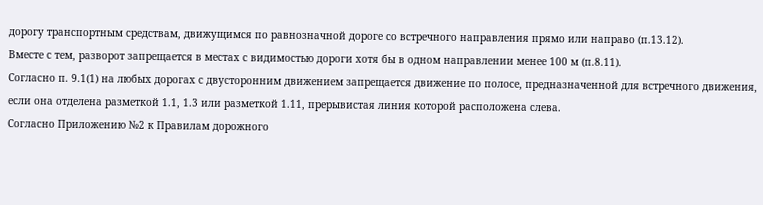дорогу транспортным средствам, движущимся по равнозначной дороге со встречного направления прямо или направо (п.13.12).
Вместе с тем, разворот запрещается в местах с видимостью дороги хотя бы в одном направлении менее 100 м (п.8.11).
Согласно п. 9.1(1) на любых дорогах с двусторонним движением запрещается движение по полосе, предназначенной для встречного движения, если она отделена разметкой 1.1, 1.3 или разметкой 1.11, прерывистая линия которой расположена слева.
Согласно Приложению №2 к Правилам дорожного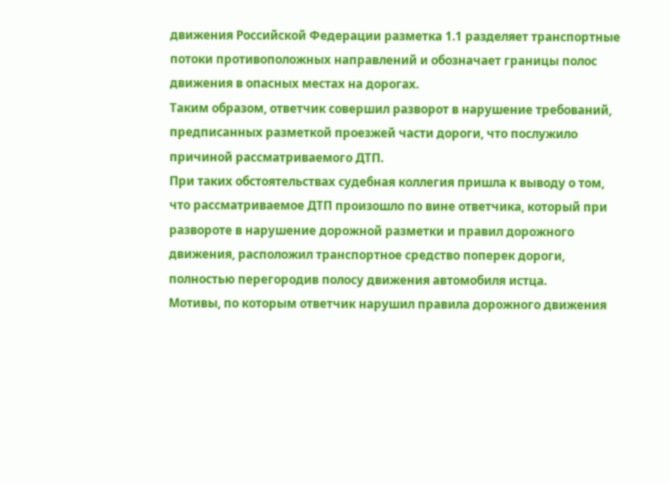движения Российской Федерации разметка 1.1 разделяет транспортные потоки противоположных направлений и обозначает границы полос движения в опасных местах на дорогах.
Таким образом, ответчик совершил разворот в нарушение требований, предписанных разметкой проезжей части дороги, что послужило причиной рассматриваемого ДТП.
При таких обстоятельствах судебная коллегия пришла к выводу о том, что рассматриваемое ДТП произошло по вине ответчика, который при развороте в нарушение дорожной разметки и правил дорожного движения, расположил транспортное средство поперек дороги, полностью перегородив полосу движения автомобиля истца.
Мотивы, по которым ответчик нарушил правила дорожного движения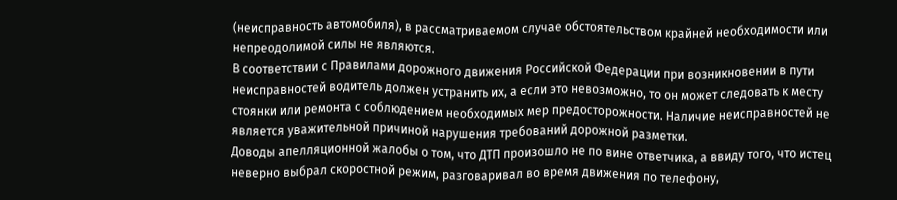(неисправность автомобиля), в рассматриваемом случае обстоятельством крайней необходимости или непреодолимой силы не являются.
В соответствии с Правилами дорожного движения Российской Федерации при возникновении в пути неисправностей водитель должен устранить их, а если это невозможно, то он может следовать к месту стоянки или ремонта с соблюдением необходимых мер предосторожности. Наличие неисправностей не является уважительной причиной нарушения требований дорожной разметки.
Доводы апелляционной жалобы о том, что ДТП произошло не по вине ответчика, а ввиду того, что истец неверно выбрал скоростной режим, разговаривал во время движения по телефону,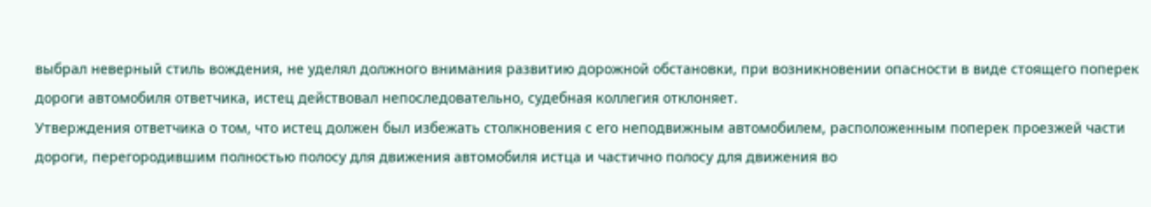выбрал неверный стиль вождения, не уделял должного внимания развитию дорожной обстановки, при возникновении опасности в виде стоящего поперек дороги автомобиля ответчика, истец действовал непоследовательно, судебная коллегия отклоняет.
Утверждения ответчика о том, что истец должен был избежать столкновения с его неподвижным автомобилем, расположенным поперек проезжей части дороги, перегородившим полностью полосу для движения автомобиля истца и частично полосу для движения во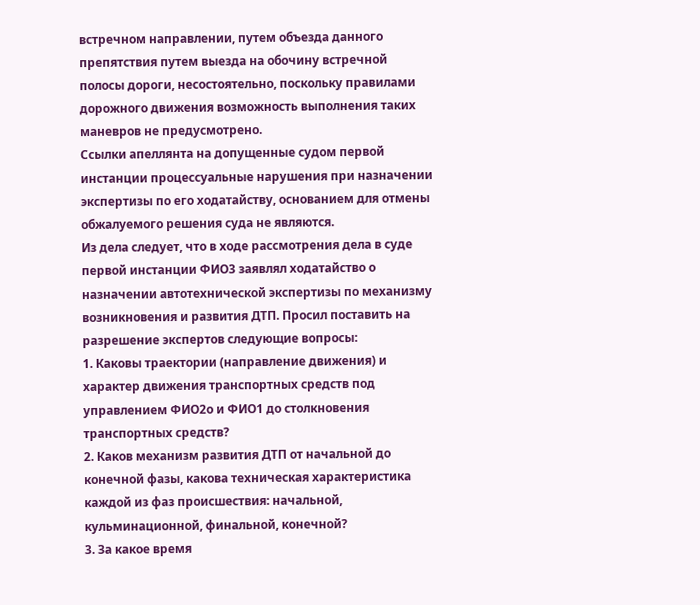встречном направлении, путем объезда данного препятствия путем выезда на обочину встречной полосы дороги, несостоятельно, поскольку правилами дорожного движения возможность выполнения таких маневров не предусмотрено.
Ссылки апеллянта на допущенные судом первой инстанции процессуальные нарушения при назначении экспертизы по его ходатайству, основанием для отмены обжалуемого решения суда не являются.
Из дела следует, что в ходе рассмотрения дела в суде первой инстанции ФИО3 заявлял ходатайство о назначении автотехнической экспертизы по механизму возникновения и развития ДТП. Просил поставить на разрешение экспертов следующие вопросы:
1. Каковы траектории (направление движения) и характер движения транспортных средств под управлением ФИО2о и ФИО1 до столкновения транспортных средств?
2. Каков механизм развития ДТП от начальной до конечной фазы, какова техническая характеристика каждой из фаз происшествия: начальной, кульминационной, финальной, конечной?
3. За какое время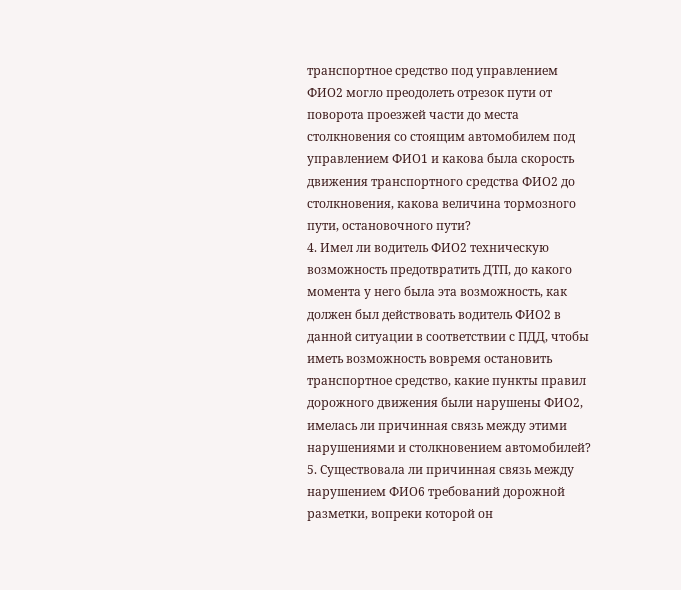транспортное средство под управлением ФИО2 могло преодолеть отрезок пути от поворота проезжей части до места столкновения со стоящим автомобилем под управлением ФИО1 и какова была скорость движения транспортного средства ФИО2 до столкновения, какова величина тормозного пути, остановочного пути?
4. Имел ли водитель ФИО2 техническую возможность предотвратить ДТП, до какого момента у него была эта возможность, как должен был действовать водитель ФИО2 в данной ситуации в соответствии с ПДД, чтобы иметь возможность вовремя остановить транспортное средство, какие пункты правил дорожного движения были нарушены ФИО2, имелась ли причинная связь между этими нарушениями и столкновением автомобилей?
5. Существовала ли причинная связь между нарушением ФИО6 требований дорожной разметки, вопреки которой он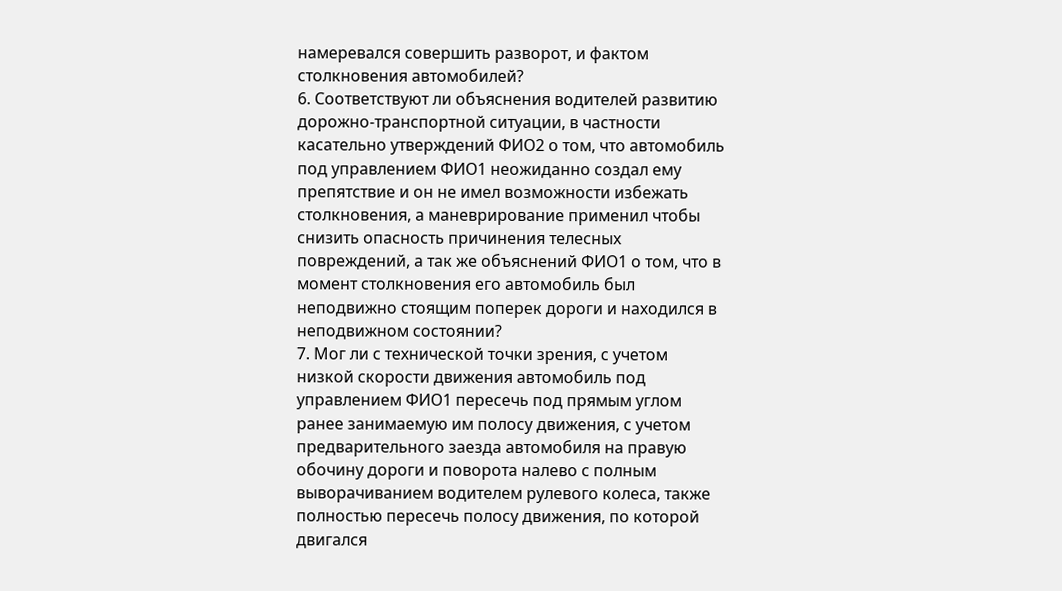намеревался совершить разворот, и фактом столкновения автомобилей?
6. Соответствуют ли объяснения водителей развитию дорожно-транспортной ситуации, в частности касательно утверждений ФИО2 о том, что автомобиль под управлением ФИО1 неожиданно создал ему препятствие и он не имел возможности избежать столкновения, а маневрирование применил чтобы снизить опасность причинения телесных повреждений, а так же объяснений ФИО1 о том, что в момент столкновения его автомобиль был неподвижно стоящим поперек дороги и находился в неподвижном состоянии?
7. Мог ли с технической точки зрения, с учетом низкой скорости движения автомобиль под управлением ФИО1 пересечь под прямым углом ранее занимаемую им полосу движения, с учетом предварительного заезда автомобиля на правую обочину дороги и поворота налево с полным выворачиванием водителем рулевого колеса, также полностью пересечь полосу движения, по которой двигался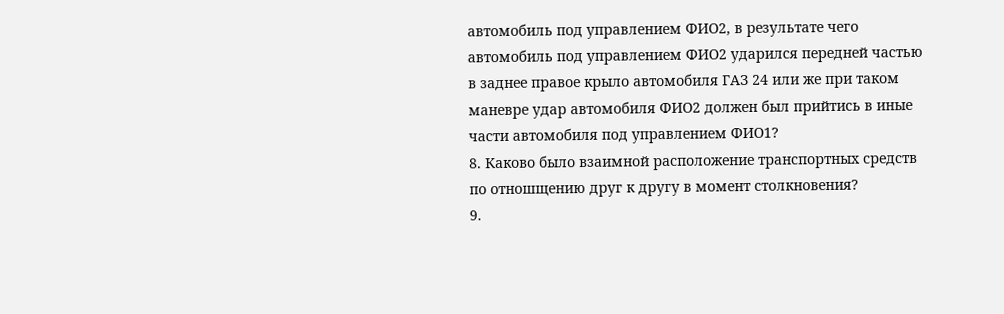автомобиль под управлением ФИО2, в результате чего автомобиль под управлением ФИО2 ударился передней частью в заднее правое крыло автомобиля ГАЗ 24 или же при таком маневре удар автомобиля ФИО2 должен был прийтись в иные части автомобиля под управлением ФИО1?
8. Каково было взаимной расположение транспортных средств по отношщению друг к другу в момент столкновения?
9.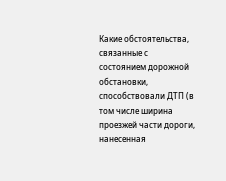Какие обстоятельства, связанные с состоянием дорожной обстановки, способствовали ДТП (в том числе ширина проезжей части дороги, нанесенная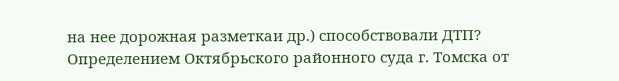на нее дорожная разметкаи др.) способствовали ДТП?
Определением Октябрьского районного суда г. Томска от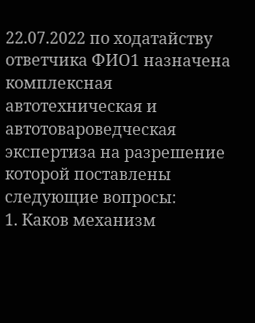22.07.2022 по ходатайству ответчика ФИО1 назначена комплексная автотехническая и автотовароведческая экспертиза на разрешение которой поставлены следующие вопросы:
1. Каков механизм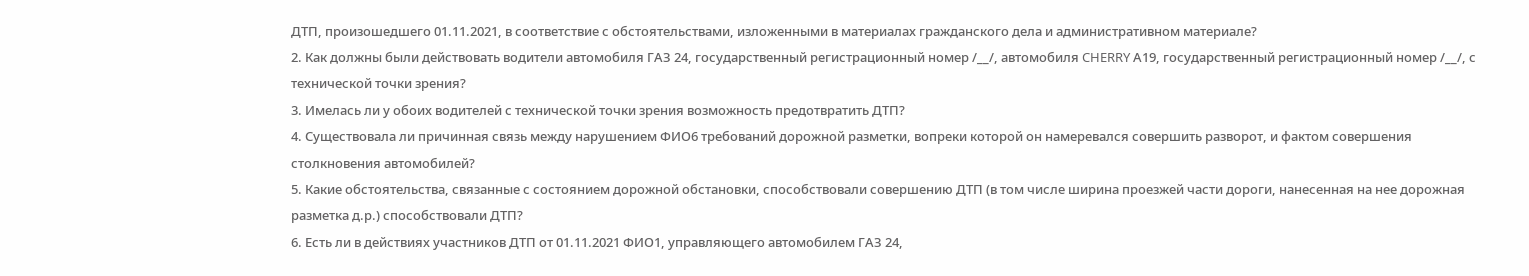ДТП, произошедшего 01.11.2021, в соответствие с обстоятельствами, изложенными в материалах гражданского дела и административном материале?
2. Как должны были действовать водители автомобиля ГАЗ 24, государственный регистрационный номер /__/, автомобиля CHERRY А19, государственный регистрационный номер /__/, с технической точки зрения?
3. Имелась ли у обоих водителей с технической точки зрения возможность предотвратить ДТП?
4. Существовала ли причинная связь между нарушением ФИО6 требований дорожной разметки, вопреки которой он намеревался совершить разворот, и фактом совершения столкновения автомобилей?
5. Какие обстоятельства, связанные с состоянием дорожной обстановки, способствовали совершению ДТП (в том числе ширина проезжей части дороги, нанесенная на нее дорожная разметка д.р.) способствовали ДТП?
6. Есть ли в действиях участников ДТП от 01.11.2021 ФИО1, управляющего автомобилем ГАЗ 24,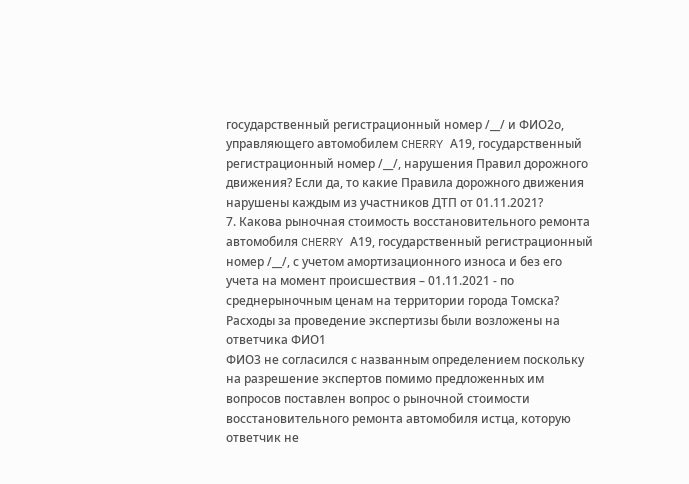государственный регистрационный номер /__/ и ФИО2о, управляющего автомобилем CHERRY А19, государственный регистрационный номер /__/, нарушения Правил дорожного движения? Если да, то какие Правила дорожного движения нарушены каждым из участников ДТП от 01.11.2021?
7. Какова рыночная стоимость восстановительного ремонта автомобиля CHERRY А19, государственный регистрационный номер /__/, с учетом амортизационного износа и без его учета на момент происшествия – 01.11.2021 - по среднерыночным ценам на территории города Томска?
Расходы за проведение экспертизы были возложены на ответчика ФИО1
ФИО3 не согласился с названным определением поскольку на разрешение экспертов помимо предложенных им вопросов поставлен вопрос о рыночной стоимости восстановительного ремонта автомобиля истца, которую ответчик не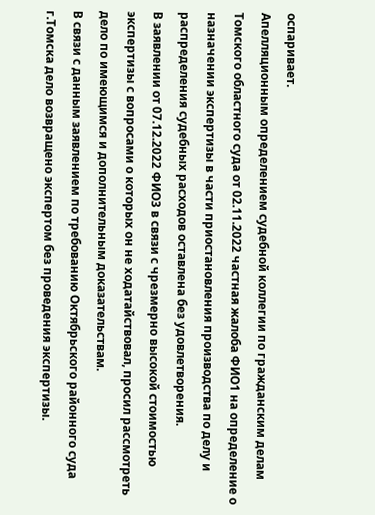оспаривает.
Апелляционным определением судебной коллегии по гражданским делам Томского областного суда от 02.11.2022 частная жалоба ФИО1 на определение о назначении экспертизы в части приостановления производства по делу и распределения судебных расходов оставлена без удовлетворения.
В заявлении от 07.12.2022 ФИО3 в связи с чрезмерно высокой стоимостью экспертизы с вопросами о которых он не ходатайствовал, просил рассмотреть дело по имеющимся и дополнительным доказательствам.
В связи с данным заявлением по требованию Октябрьского районного суда г.Томска дело возвращено экспертом без проведения экспертизы.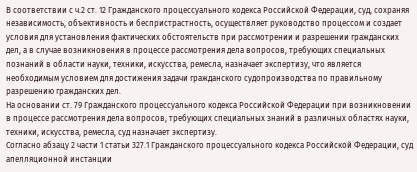В соответствии с ч.2 ст. 12 Гражданского процессуального кодекса Российской Федерации, суд, сохраняя независимость, объективность и беспристрастность, осуществляет руководство процессом и создает условия для установления фактических обстоятельств при рассмотрении и разрешении гражданских дел, а в случае возникновения в процессе рассмотрения дела вопросов, требующих специальных познаний в области науки, техники, искусства, ремесла, назначает экспертизу, что является необходимым условием для достижения задачи гражданского судопроизводства по правильному разрешению гражданских дел.
На основании ст. 79 Гражданского процессуального кодекса Российской Федерации при возникновении в процессе рассмотрения дела вопросов, требующих специальных знаний в различных областях науки, техники, искусства, ремесла, суд назначает экспертизу.
Согласно абзацу 2 части 1 статьи 327.1 Гражданского процессуального кодекса Российской Федерации, суд апелляционной инстанции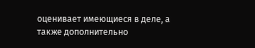оценивает имеющиеся в деле, а также дополнительно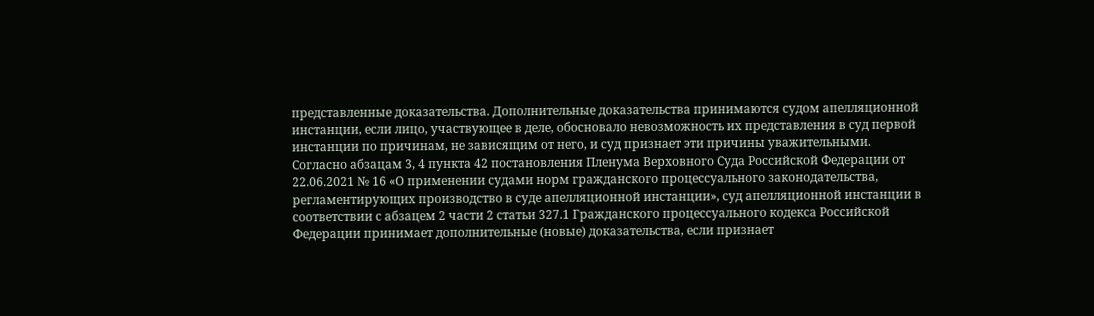представленные доказательства. Дополнительные доказательства принимаются судом апелляционной инстанции, если лицо, участвующее в деле, обосновало невозможность их представления в суд первой инстанции по причинам, не зависящим от него, и суд признает эти причины уважительными.
Согласно абзацам 3, 4 пункта 42 постановления Пленума Верховного Суда Российской Федерации от 22.06.2021 № 16 «О применении судами норм гражданского процессуального законодательства, регламентирующих производство в суде апелляционной инстанции», суд апелляционной инстанции в соответствии с абзацем 2 части 2 статьи 327.1 Гражданского процессуального кодекса Российской Федерации принимает дополнительные (новые) доказательства, если признает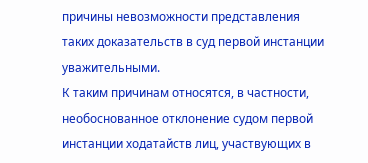причины невозможности представления таких доказательств в суд первой инстанции уважительными.
К таким причинам относятся, в частности, необоснованное отклонение судом первой инстанции ходатайств лиц, участвующих в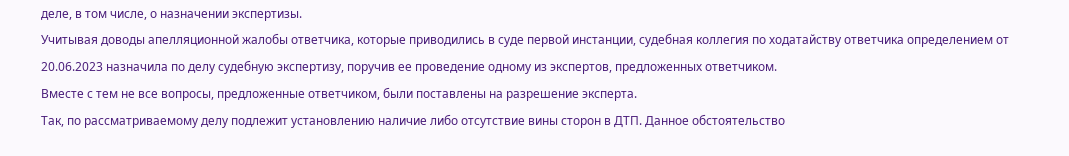деле, в том числе, о назначении экспертизы.
Учитывая доводы апелляционной жалобы ответчика, которые приводились в суде первой инстанции, судебная коллегия по ходатайству ответчика определением от 20.06.2023 назначила по делу судебную экспертизу, поручив ее проведение одному из экспертов, предложенных ответчиком.
Вместе с тем не все вопросы, предложенные ответчиком, были поставлены на разрешение эксперта.
Так, по рассматриваемому делу подлежит установлению наличие либо отсутствие вины сторон в ДТП. Данное обстоятельство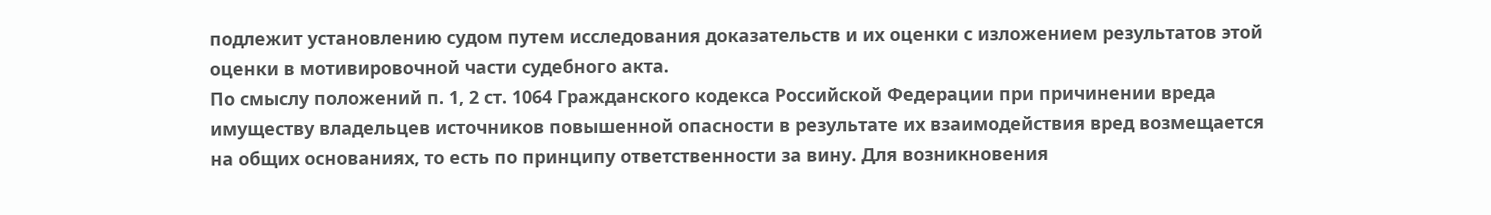подлежит установлению судом путем исследования доказательств и их оценки с изложением результатов этой оценки в мотивировочной части судебного акта.
По смыслу положений п. 1, 2 ст. 1064 Гражданского кодекса Российской Федерации при причинении вреда имуществу владельцев источников повышенной опасности в результате их взаимодействия вред возмещается на общих основаниях, то есть по принципу ответственности за вину. Для возникновения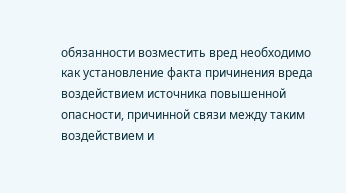обязанности возместить вред необходимо как установление факта причинения вреда воздействием источника повышенной опасности, причинной связи между таким воздействием и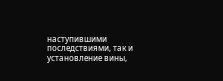наступившими последствиями, так и установление вины,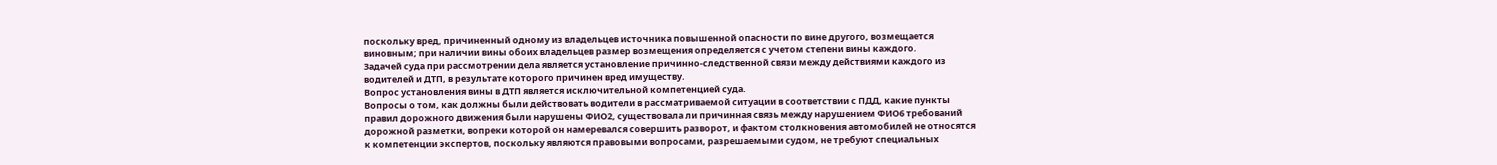поскольку вред, причиненный одному из владельцев источника повышенной опасности по вине другого, возмещается виновным; при наличии вины обоих владельцев размер возмещения определяется с учетом степени вины каждого.
Задачей суда при рассмотрении дела является установление причинно-следственной связи между действиями каждого из водителей и ДТП, в результате которого причинен вред имуществу.
Вопрос установления вины в ДТП является исключительной компетенцией суда.
Вопросы о том, как должны были действовать водители в рассматриваемой ситуации в соответствии с ПДД, какие пункты правил дорожного движения были нарушены ФИО2, существовала ли причинная связь между нарушением ФИО6 требований дорожной разметки, вопреки которой он намеревался совершить разворот, и фактом столкновения автомобилей не относятся к компетенции экспертов, поскольку являются правовыми вопросами, разрешаемыми судом, не требуют специальных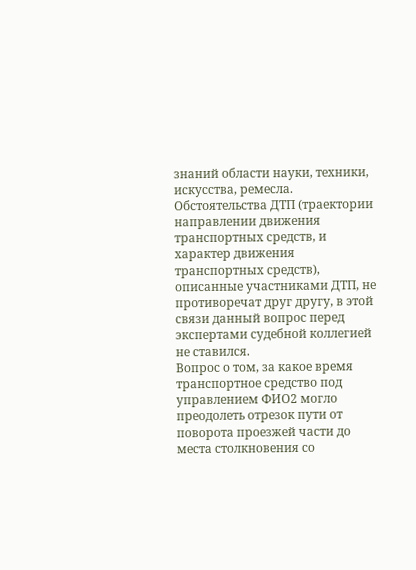знаний области науки, техники, искусства, ремесла.
Обстоятельства ДТП (траектории направлении движения транспортных средств, и характер движения транспортных средств), описанные участниками ДТП, не противоречат друг другу, в этой связи данный вопрос перед экспертами судебной коллегией не ставился.
Вопрос о том, за какое время транспортное средство под управлением ФИО2 могло преодолеть отрезок пути от поворота проезжей части до места столкновения со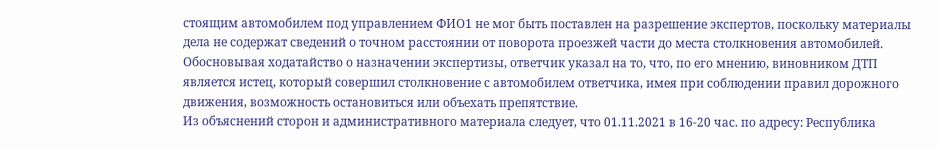стоящим автомобилем под управлением ФИО1 не мог быть поставлен на разрешение экспертов, поскольку материалы дела не содержат сведений о точном расстоянии от поворота проезжей части до места столкновения автомобилей.
Обосновывая ходатайство о назначении экспертизы, ответчик указал на то, что, по его мнению, виновником ДТП является истец, который совершил столкновение с автомобилем ответчика, имея при соблюдении правил дорожного движения, возможность остановиться или объехать препятствие.
Из объяснений сторон и административного материала следует, что 01.11.2021 в 16-20 час. по адресу: Республика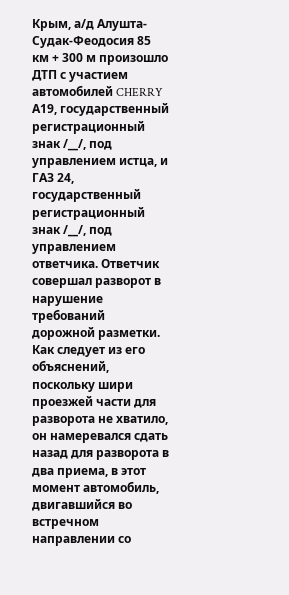Крым, а/д Алушта-Судак-Феодосия 85 км + 300 м произошло ДТП с участием автомобилей CHERRY А19, государственный регистрационный знак /__/, под управлением истца, и ГАЗ 24, государственный регистрационный знак /__/, под управлением ответчика. Ответчик совершал разворот в нарушение требований дорожной разметки. Как следует из его объяснений, поскольку шири проезжей части для разворота не хватило, он намеревался сдать назад для разворота в два приема, в этот момент автомобиль, двигавшийся во встречном направлении со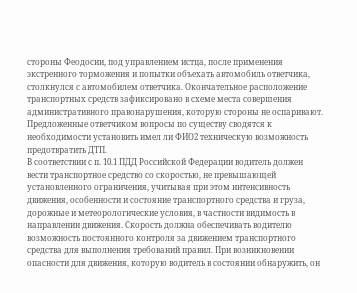стороны Феодосии, под управлением истца, после применения экстренного торможения и попытки объехать автомобиль ответчика, столкнулся с автомобилем ответчика. Окончательное расположение транспортных средств зафиксировано в схеме места совершения административного правонарушения, которую стороны не оспаривают.
Предложенные ответчиком вопросы по существу сводятся к необходимости установить имел ли ФИО2 техническую возможность предотвратить ДТП.
В соответствии с п. 10.1 ПДД Российской Федерации водитель должен вести транспортное средство со скоростью, не превышающей установленного ограничения, учитывая при этом интенсивность движения, особенности и состояние транспортного средства и груза, дорожные и метеорологические условия, в частности видимость в направлении движения. Скорость должна обеспечивать водителю возможность постоянного контроля за движением транспортного средства для выполнения требований правил. При возникновении опасности для движения, которую водитель в состоянии обнаружить, он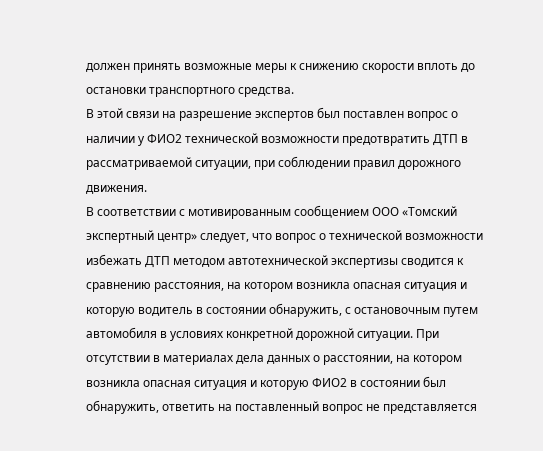должен принять возможные меры к снижению скорости вплоть до остановки транспортного средства.
В этой связи на разрешение экспертов был поставлен вопрос о наличии у ФИО2 технической возможности предотвратить ДТП в рассматриваемой ситуации, при соблюдении правил дорожного движения.
В соответствии с мотивированным сообщением ООО «Томский экспертный центр» следует, что вопрос о технической возможности избежать ДТП методом автотехнической экспертизы сводится к сравнению расстояния, на котором возникла опасная ситуация и которую водитель в состоянии обнаружить, с остановочным путем автомобиля в условиях конкретной дорожной ситуации. При отсутствии в материалах дела данных о расстоянии, на котором возникла опасная ситуация и которую ФИО2 в состоянии был обнаружить, ответить на поставленный вопрос не представляется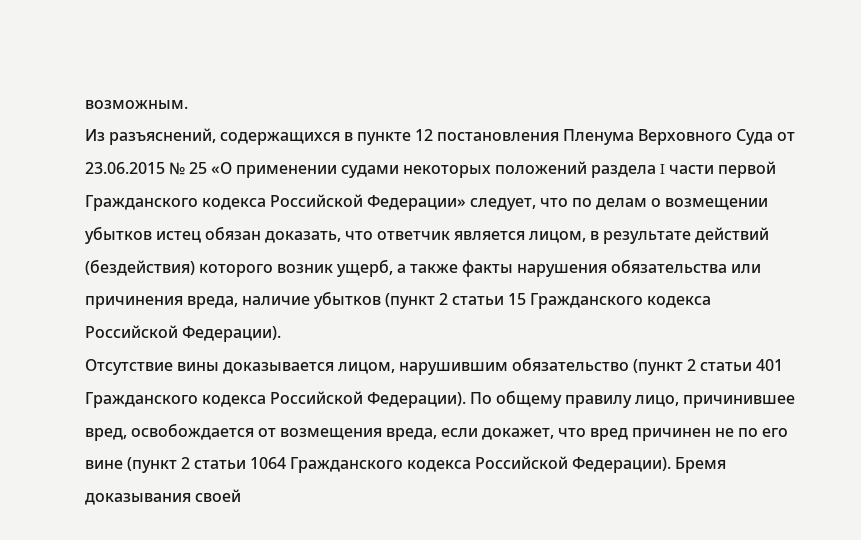возможным.
Из разъяснений, содержащихся в пункте 12 постановления Пленума Верховного Суда от 23.06.2015 № 25 «О применении судами некоторых положений раздела I части первой Гражданского кодекса Российской Федерации» следует, что по делам о возмещении убытков истец обязан доказать, что ответчик является лицом, в результате действий (бездействия) которого возник ущерб, а также факты нарушения обязательства или причинения вреда, наличие убытков (пункт 2 статьи 15 Гражданского кодекса Российской Федерации).
Отсутствие вины доказывается лицом, нарушившим обязательство (пункт 2 статьи 401 Гражданского кодекса Российской Федерации). По общему правилу лицо, причинившее вред, освобождается от возмещения вреда, если докажет, что вред причинен не по его вине (пункт 2 статьи 1064 Гражданского кодекса Российской Федерации). Бремя доказывания своей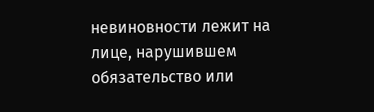невиновности лежит на лице, нарушившем обязательство или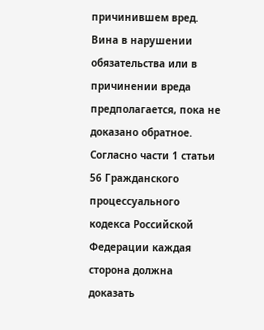причинившем вред. Вина в нарушении обязательства или в причинении вреда предполагается, пока не доказано обратное.
Согласно части 1 статьи 56 Гражданского процессуального кодекса Российской Федерации каждая сторона должна доказать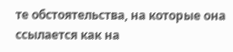те обстоятельства, на которые она ссылается как на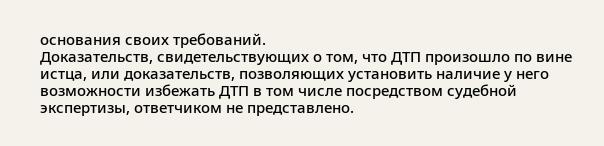основания своих требований.
Доказательств, свидетельствующих о том, что ДТП произошло по вине истца, или доказательств, позволяющих установить наличие у него возможности избежать ДТП в том числе посредством судебной экспертизы, ответчиком не представлено.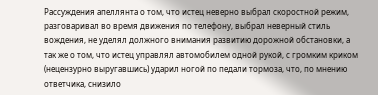Рассуждения апеллянта о том, что истец неверно выбрал скоростной режим, разговаривал во время движения по телефону, выбрал неверный стиль вождения, не уделял должного внимания развитию дорожной обстановки, а так же о том, что истец управлял автомобилем одной рукой, с громким криком (нецензурно выругавшись) ударил ногой по педали тормоза, что, по мнению ответчика, снизило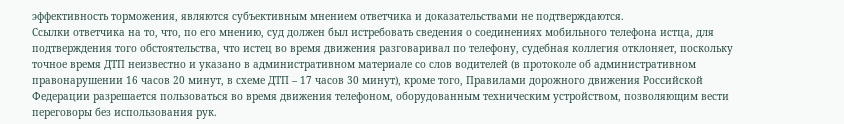эффективность торможения, являются субъективным мнением ответчика и доказательствами не подтверждаются.
Ссылки ответчика на то, что, по его мнению, суд должен был истребовать сведения о соединениях мобильного телефона истца, для подтверждения того обстоятельства, что истец во время движения разговаривал по телефону, судебная коллегия отклоняет, поскольку точное время ДТП неизвестно и указано в административном материале со слов водителей (в протоколе об административном правонарушении 16 часов 20 минут, в схеме ДТП – 17 часов 30 минут), кроме того, Правилами дорожного движения Российской Федерации разрешается пользоваться во время движения телефоном, оборудованным техническим устройством, позволяющим вести переговоры без использования рук.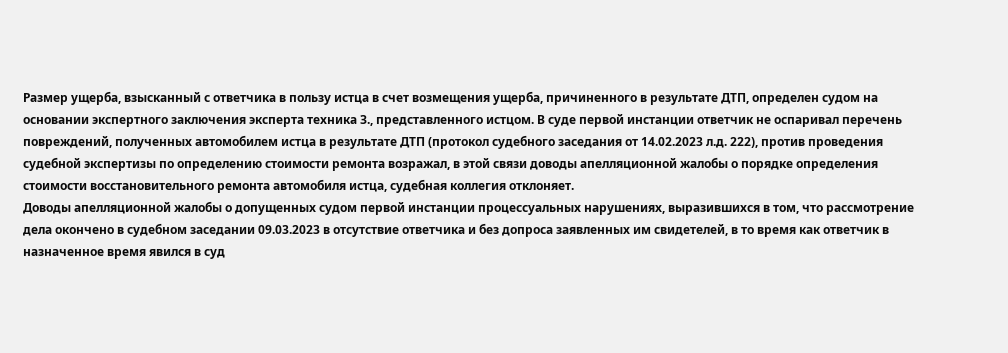Размер ущерба, взысканный с ответчика в пользу истца в счет возмещения ущерба, причиненного в результате ДТП, определен судом на основании экспертного заключения эксперта техника З., представленного истцом. В суде первой инстанции ответчик не оспаривал перечень повреждений, полученных автомобилем истца в результате ДТП (протокол судебного заседания от 14.02.2023 л.д. 222), против проведения судебной экспертизы по определению стоимости ремонта возражал, в этой связи доводы апелляционной жалобы о порядке определения стоимости восстановительного ремонта автомобиля истца, судебная коллегия отклоняет.
Доводы апелляционной жалобы о допущенных судом первой инстанции процессуальных нарушениях, выразившихся в том, что рассмотрение дела окончено в судебном заседании 09.03.2023 в отсутствие ответчика и без допроса заявленных им свидетелей, в то время как ответчик в назначенное время явился в суд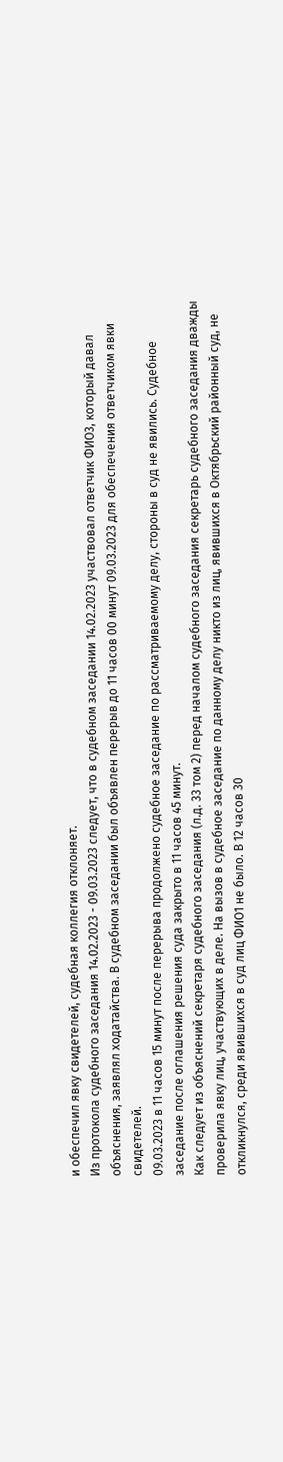и обеспечил явку свидетелей, судебная коллегия отклоняет.
Из протокола судебного заседания 14.02.2023 - 09.03.2023 следует, что в судебном заседании 14.02.2023 участвовал ответчик ФИО3, который давал объяснения, заявлял ходатайства. В судебном заседании был объявлен перерыв до 11 часов 00 минут 09.03.2023 для обеспечения ответчиком явки свидетелей.
09.03.2023 в 11 часов 15 минут после перерыва продолжено судебное заседание по рассматриваемому делу, стороны в суд не явились. Судебное заседание после оглашения решения суда закрыто в 11 часов 45 минут.
Как следует из объяснений секретаря судебного заседания (л.д. 33 том 2) перед началом судебного заседания секретарь судебного заседания дважды проверила явку лиц, участвующих в деле. На вызов в судебное заседание по данному делу никто из лиц, явившихся в Октябрьский районный суд, не откликнулся, среди явившихся в суд лиц ФИО1 не было. В 12 часов 30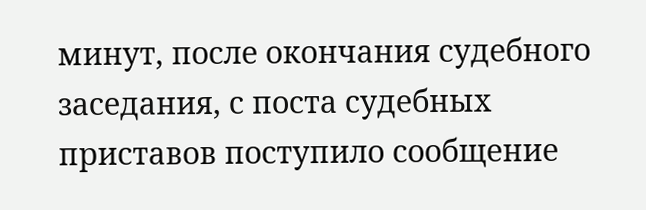минут, после окончания судебного заседания, с поста судебных приставов поступило сообщение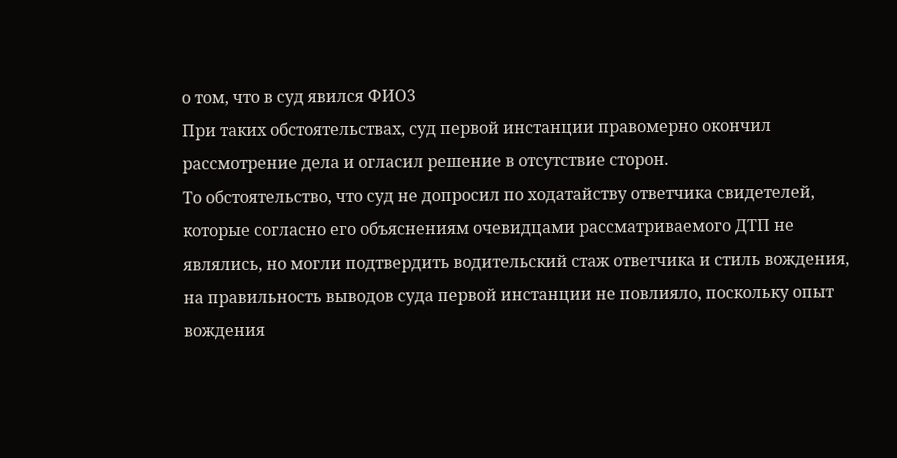о том, что в суд явился ФИО3
При таких обстоятельствах, суд первой инстанции правомерно окончил рассмотрение дела и огласил решение в отсутствие сторон.
То обстоятельство, что суд не допросил по ходатайству ответчика свидетелей, которые согласно его объяснениям очевидцами рассматриваемого ДТП не являлись, но могли подтвердить водительский стаж ответчика и стиль вождения, на правильность выводов суда первой инстанции не повлияло, поскольку опыт вождения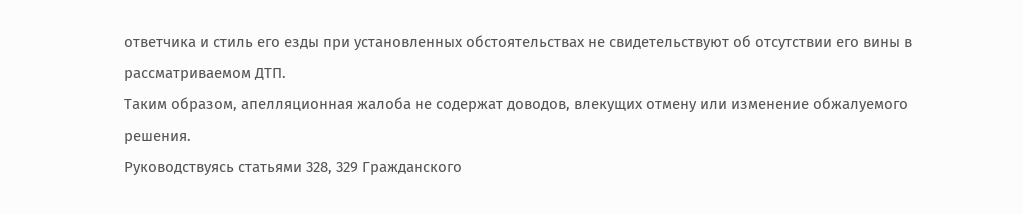ответчика и стиль его езды при установленных обстоятельствах не свидетельствуют об отсутствии его вины в рассматриваемом ДТП.
Таким образом, апелляционная жалоба не содержат доводов, влекущих отмену или изменение обжалуемого решения.
Руководствуясь статьями 328, 329 Гражданского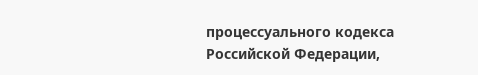процессуального кодекса Российской Федерации,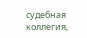судебная коллегия,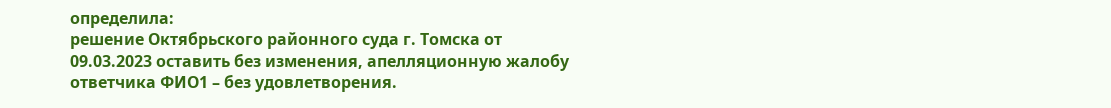определила:
решение Октябрьского районного суда г. Томска от 09.03.2023 оставить без изменения, апелляционную жалобу ответчика ФИО1 – без удовлетворения.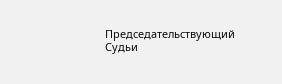Председательствующий
Судьи